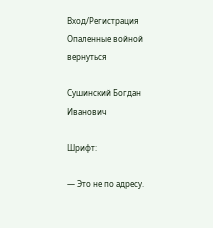Вход/Регистрация
Опаленные войной
вернуться

Сушинский Богдан Иванович

Шрифт:

— Это не по адресу.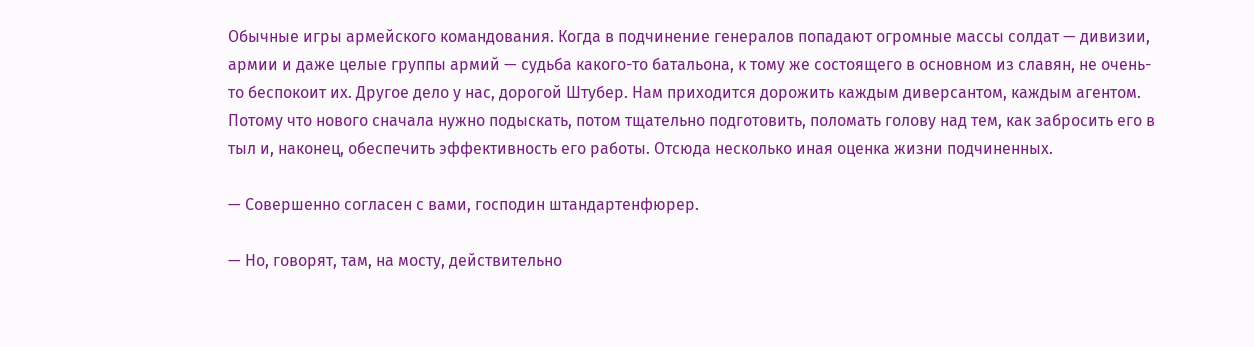Обычные игры армейского командования. Когда в подчинение генералов попадают огромные массы солдат — дивизии, армии и даже целые группы армий — судьба какого-то батальона, к тому же состоящего в основном из славян, не очень-то беспокоит их. Другое дело у нас, дорогой Штубер. Нам приходится дорожить каждым диверсантом, каждым агентом. Потому что нового сначала нужно подыскать, потом тщательно подготовить, поломать голову над тем, как забросить его в тыл и, наконец, обеспечить эффективность его работы. Отсюда несколько иная оценка жизни подчиненных.

— Совершенно согласен с вами, господин штандартенфюрер.

— Но, говорят, там, на мосту, действительно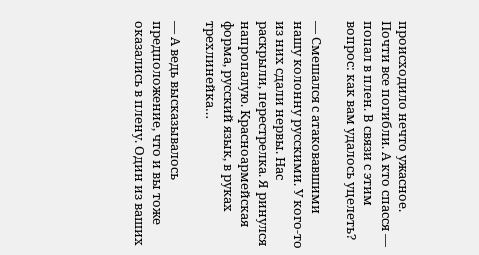происходило нечто ужасное. Почти все погибли. А кто спасся — попал в плен. В связи с этим вопрос: как вам удалось уцелеть?

— Смешался с атаковавшими нашу колонну русскими. У кого-то из них сдали нервы. Нас раскрыли, перестрелка. Я ринулся напропалую. Красноармейская форма, русский язык, в руках трехлинейка…

— А ведь высказывалось предположение, что и вы тоже оказались в плену. Один из ваших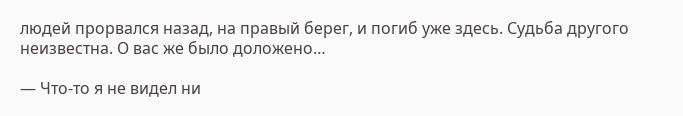людей прорвался назад, на правый берег, и погиб уже здесь. Судьба другого неизвестна. О вас же было доложено…

— Что-то я не видел ни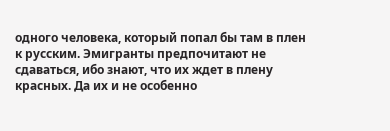одного человека, который попал бы там в плен к русским. Эмигранты предпочитают не сдаваться, ибо знают, что их ждет в плену красных. Да их и не особенно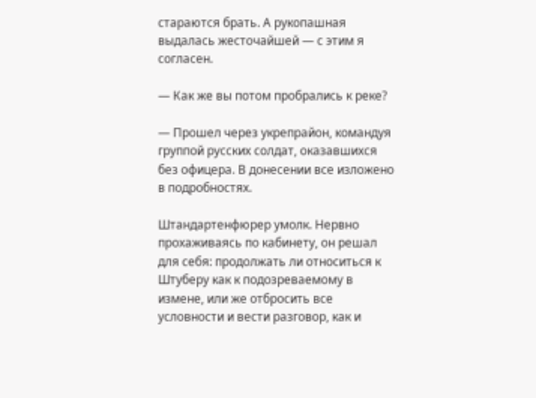стараются брать. А рукопашная выдалась жесточайшей — с этим я согласен.

— Как же вы потом пробрались к реке?

— Прошел через укрепрайон, командуя группой русских солдат, оказавшихся без офицера. В донесении все изложено в подробностях.

Штандартенфюрер умолк. Нервно прохаживаясь по кабинету, он решал для себя: продолжать ли относиться к Штуберу как к подозреваемому в измене, или же отбросить все условности и вести разговор, как и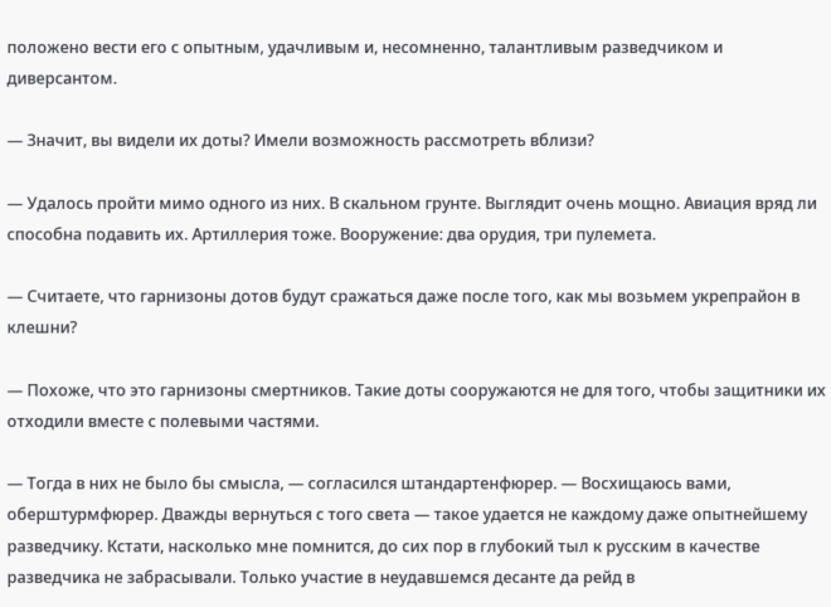положено вести его с опытным, удачливым и, несомненно, талантливым разведчиком и диверсантом.

— Значит, вы видели их доты? Имели возможность рассмотреть вблизи?

— Удалось пройти мимо одного из них. В скальном грунте. Выглядит очень мощно. Авиация вряд ли способна подавить их. Артиллерия тоже. Вооружение: два орудия, три пулемета.

— Считаете, что гарнизоны дотов будут сражаться даже после того, как мы возьмем укрепрайон в клешни?

— Похоже, что это гарнизоны смертников. Такие доты сооружаются не для того, чтобы защитники их отходили вместе с полевыми частями.

— Тогда в них не было бы смысла, — согласился штандартенфюрер. — Восхищаюсь вами, оберштурмфюрер. Дважды вернуться с того света — такое удается не каждому даже опытнейшему разведчику. Кстати, насколько мне помнится, до сих пор в глубокий тыл к русским в качестве разведчика не забрасывали. Только участие в неудавшемся десанте да рейд в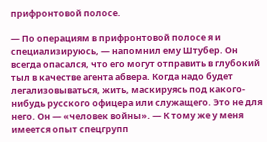прифронтовой полосе.

— По операциям в прифронтовой полосе я и специализируюсь, — напомнил ему Штубер. Он всегда опасался, что его могут отправить в глубокий тыл в качестве агента абвера. Когда надо будет легализовываться, жить, маскируясь под какого-нибудь русского офицера или служащего. Это не для него. Он — «человек войны». — К тому же у меня имеется опыт спецгрупп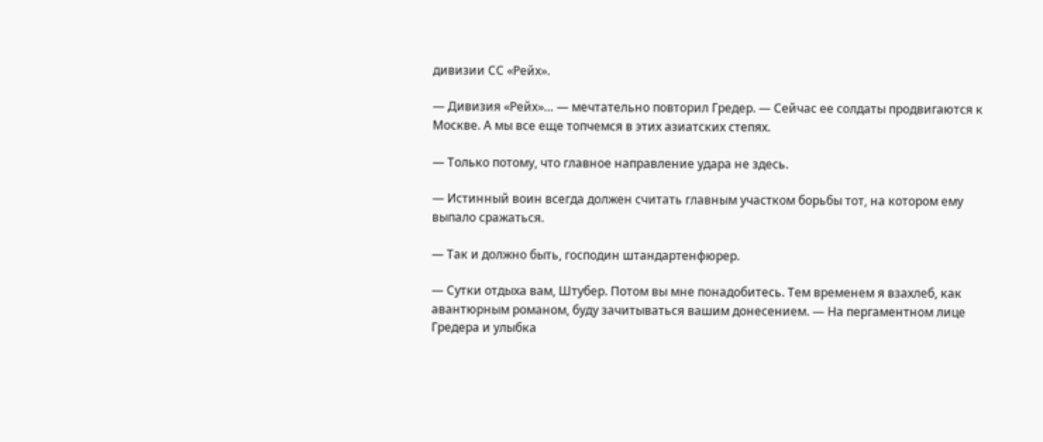дивизии СС «Рейх».

— Дивизия «Рейх»… — мечтательно повторил Гредер. — Сейчас ее солдаты продвигаются к Москве. А мы все еще топчемся в этих азиатских степях.

— Только потому, что главное направление удара не здесь.

— Истинный воин всегда должен считать главным участком борьбы тот, на котором ему выпало сражаться.

— Так и должно быть, господин штандартенфюрер.

— Сутки отдыха вам, Штубер. Потом вы мне понадобитесь. Тем временем я взахлеб, как авантюрным романом, буду зачитываться вашим донесением. — На пергаментном лице Гредера и улыбка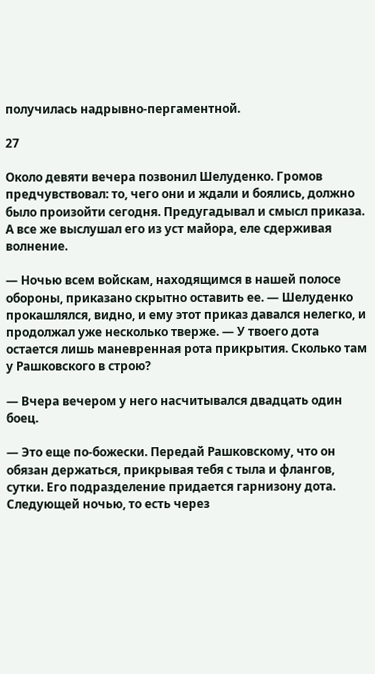получилась надрывно-пергаментной.

27

Около девяти вечера позвонил Шелуденко. Громов предчувствовал: то, чего они и ждали и боялись, должно было произойти сегодня. Предугадывал и смысл приказа. А все же выслушал его из уст майора, еле сдерживая волнение.

— Ночью всем войскам, находящимся в нашей полосе обороны, приказано скрытно оставить ее. — Шелуденко прокашлялся, видно, и ему этот приказ давался нелегко, и продолжал уже несколько тверже. — У твоего дота остается лишь маневренная рота прикрытия. Сколько там у Рашковского в строю?

— Вчера вечером у него насчитывался двадцать один боец.

— Это еще по-божески. Передай Рашковскому, что он обязан держаться, прикрывая тебя с тыла и флангов, сутки. Его подразделение придается гарнизону дота. Следующей ночью, то есть через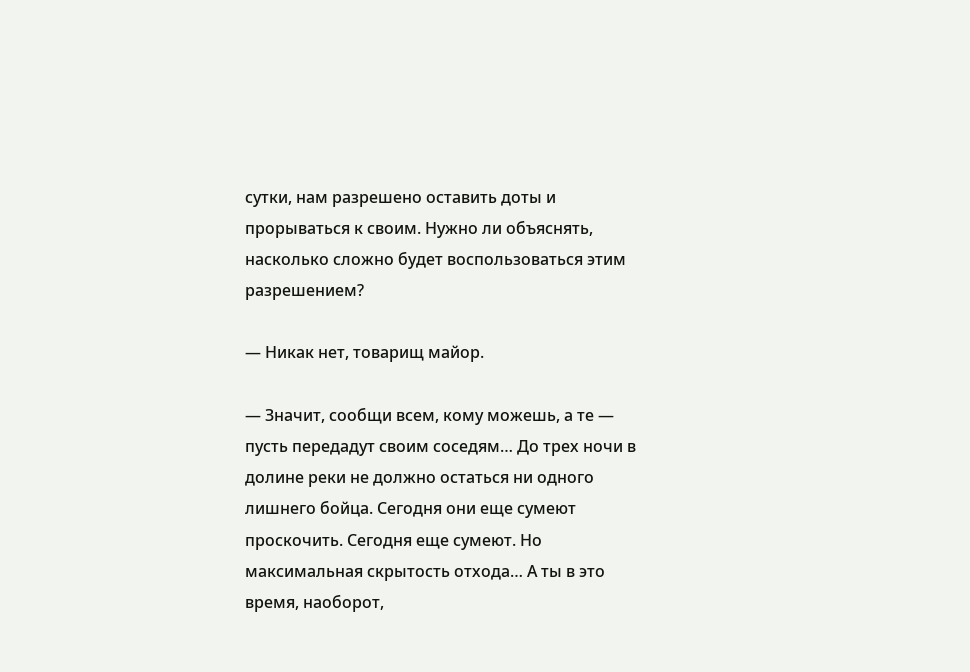сутки, нам разрешено оставить доты и прорываться к своим. Нужно ли объяснять, насколько сложно будет воспользоваться этим разрешением?

— Никак нет, товарищ майор.

— Значит, сообщи всем, кому можешь, а те — пусть передадут своим соседям… До трех ночи в долине реки не должно остаться ни одного лишнего бойца. Сегодня они еще сумеют проскочить. Сегодня еще сумеют. Но максимальная скрытость отхода… А ты в это время, наоборот,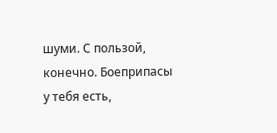шуми. С пользой, конечно. Боеприпасы у тебя есть,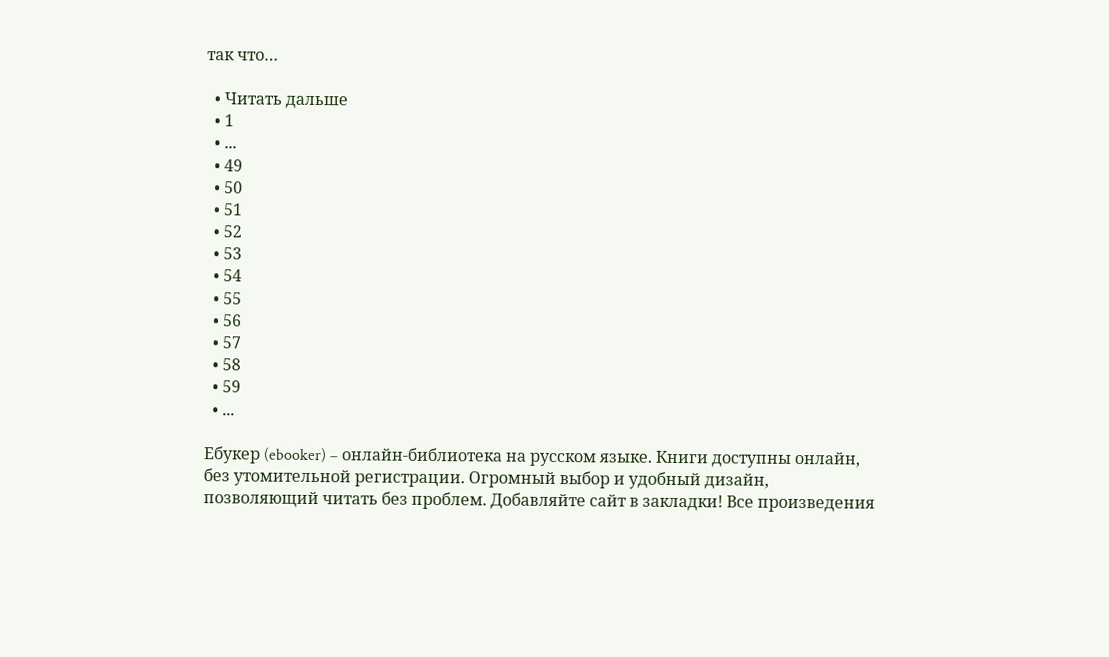так что…

  • Читать дальше
  • 1
  • ...
  • 49
  • 50
  • 51
  • 52
  • 53
  • 54
  • 55
  • 56
  • 57
  • 58
  • 59
  • ...

Ебукер (ebooker) – онлайн-библиотека на русском языке. Книги доступны онлайн, без утомительной регистрации. Огромный выбор и удобный дизайн, позволяющий читать без проблем. Добавляйте сайт в закладки! Все произведения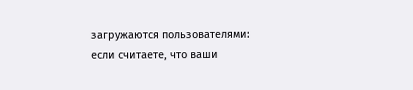загружаются пользователями: если считаете, что ваши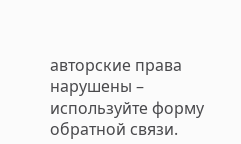авторские права нарушены – используйте форму обратной связи.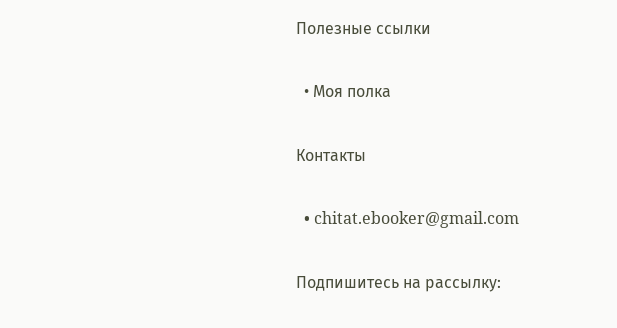Полезные ссылки

  • Моя полка

Контакты

  • chitat.ebooker@gmail.com

Подпишитесь на рассылку: